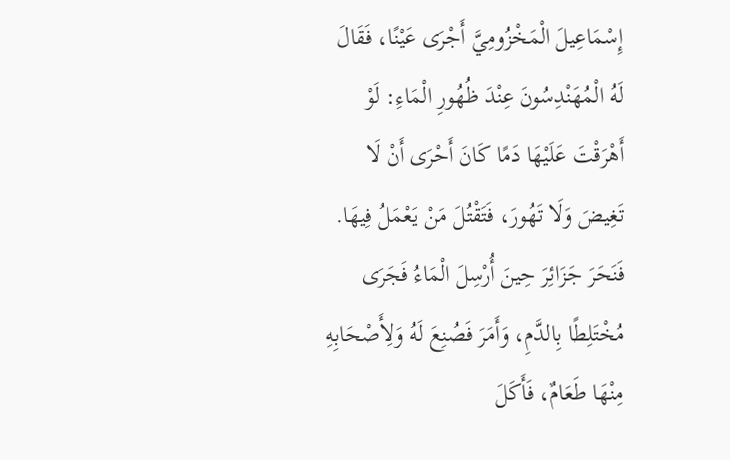إِسْمَاعِيلَ الْمَخْزُومِيَّ أَجْرَى عَيْنًا، فَقَالَ لَهُ الْمُهَنْدِسُونَ عِنْدَ ظُهُورِ الْمَاءِ: لَوْ أَهْرَقْتَ عَلَيْهَا دَمًا كَانَ أَحْرَى أَنْ لَا تَغِيضَ وَلَا تَهُورَ، فَتَقْتُلَ مَنْ يَعْمَلُ فِيهَا. فَنَحَرَ جَزَائِرَ حِينَ أُرْسِلَ الْمَاءُ فَجَرَى مُخْتَلِطًا بِالدَّمِ، وَأَمَرَ فَصُنِعَ لَهُ وَلِأَصْحَابِهِ مِنْهَا طَعَامٌ، فَأَكَلَ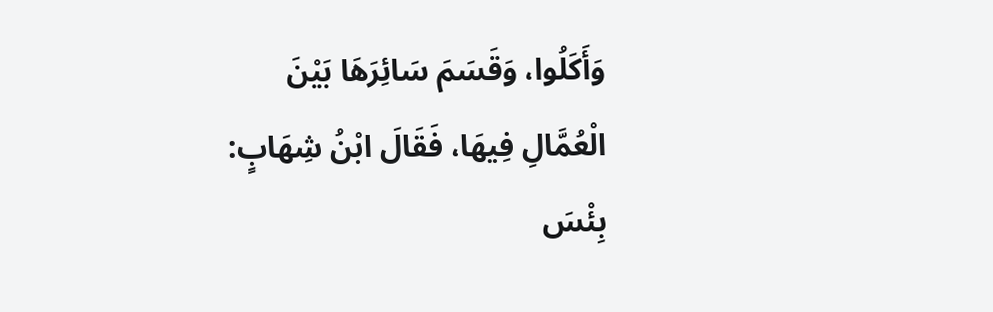وَأَكَلُوا، وَقَسَمَ سَائِرَهَا بَيْنَ الْعُمَّالِ فِيهَا، فَقَالَ ابْنُ شِهَابٍ: بِئْسَ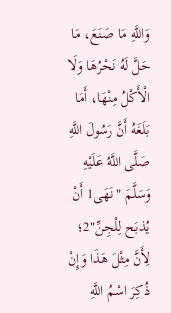وَاللَّهِ مَا صَنَعَ، مَا حَلَّ لَهُ نَحْرُهَا وَلَا الْأَكْلُ مِنْهَا، أَمَا بَلَغَهُ أَنَّ رَسُولَ اللَّهِ صَلَّى اللَّهُ عَلَيْهِ وَسَلَّمَ "نَهَى1 أَنْ يُذبَح لِلْجِنِّ"2؛ لِأَنَّ مِثْلَ هَذَا وَإِنْ ذُكِرَ اسْمُ اللَّهِ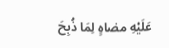عَلَيْهِ مضاهٍ لِمَا ذُبِحَ